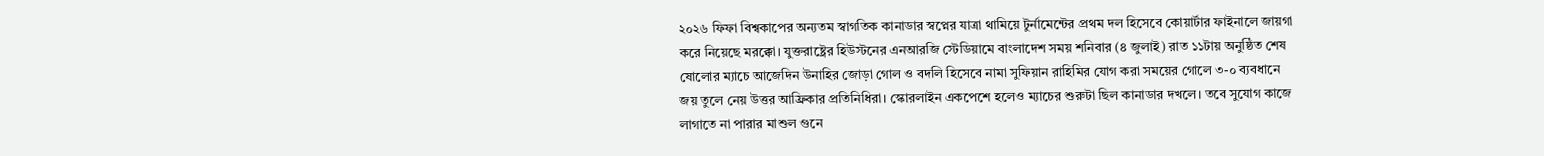২০২৬ ফিফা বিশ্বকাপের অন্যতম স্বাগতিক কানাডার স্বপ্নের যাত্রা থামিয়ে টুর্নামেন্টের প্রথম দল হিসেবে কোয়ার্টার ফাইনালে জায়গা করে নিয়েছে মরক্কো। যুক্তরাষ্ট্রের হিউস্টনের এনআরজি স্টেডিয়ামে বাংলাদেশ সময় শনিবার (৪ জুলাই) রাত ১১টায় অনুষ্ঠিত শেষ ষোলোর ম্যাচে আজেদিন উনাহির জোড়া গোল ও বদলি হিসেবে নামা সুফিয়ান রাহিমির যোগ করা সময়ের গোলে ৩-০ ব্যবধানে জয় তুলে নেয় উত্তর আফ্রিকার প্রতিনিধিরা। স্কোরলাইন একপেশে হলেও ম্যাচের শুরুটা ছিল কানাডার দখলে। তবে সুযোগ কাজে লাগাতে না পারার মাশুল গুনে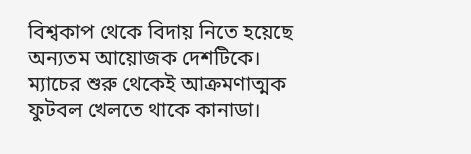বিশ্বকাপ থেকে বিদায় নিতে হয়েছে অন্যতম আয়োজক দেশটিকে।
ম্যাচের শুরু থেকেই আক্রমণাত্মক ফুটবল খেলতে থাকে কানাডা।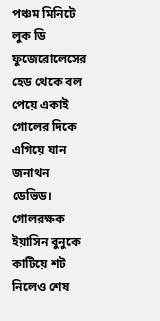পঞ্চম মিনিটে লুক ডি ফুজেরোলেসের হেড থেকে বল পেয়ে একাই গোলের দিকে এগিয়ে যান জনাথন ডেভিড। গোলরক্ষক ইয়াসিন বুনুকে কাটিয়ে শট নিলেও শেষ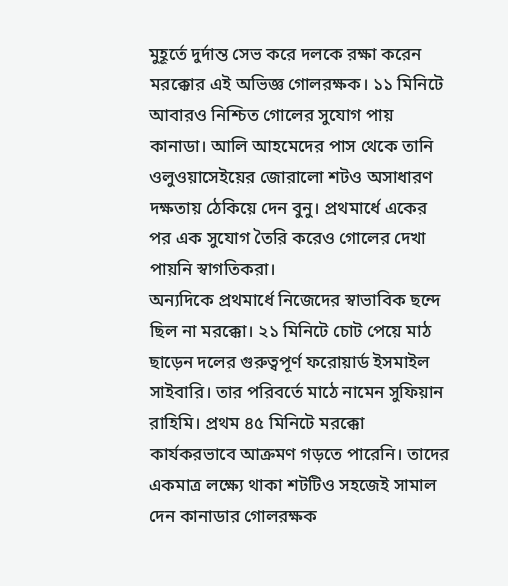মুহূর্তে দুর্দান্ত সেভ করে দলকে রক্ষা করেন মরক্কোর এই অভিজ্ঞ গোলরক্ষক। ১১ মিনিটে আবারও নিশ্চিত গোলের সুযোগ পায় কানাডা। আলি আহমেদের পাস থেকে তানি ওলুওয়াসেইয়ের জোরালো শটও অসাধারণ দক্ষতায় ঠেকিয়ে দেন বুনু। প্রথমার্ধে একের পর এক সুযোগ তৈরি করেও গোলের দেখা পায়নি স্বাগতিকরা।
অন্যদিকে প্রথমার্ধে নিজেদের স্বাভাবিক ছন্দে ছিল না মরক্কো। ২১ মিনিটে চোট পেয়ে মাঠ ছাড়েন দলের গুরুত্বপূর্ণ ফরোয়ার্ড ইসমাইল সাইবারি। তার পরিবর্তে মাঠে নামেন সুফিয়ান রাহিমি। প্রথম ৪৫ মিনিটে মরক্কো কার্যকরভাবে আক্রমণ গড়তে পারেনি। তাদের একমাত্র লক্ষ্যে থাকা শটটিও সহজেই সামাল দেন কানাডার গোলরক্ষক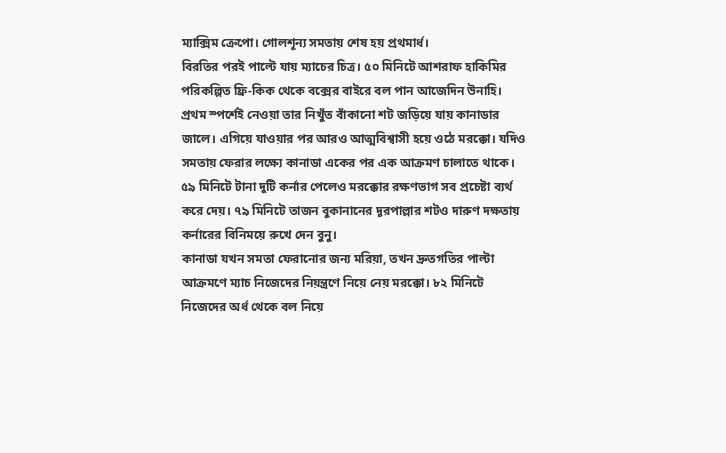ম্যাক্সিম ক্রেপো। গোলশূন্য সমতায় শেষ হয় প্রথমার্ধ।
বিরতির পরই পাল্টে যায় ম্যাচের চিত্র। ৫০ মিনিটে আশরাফ হাকিমির পরিকল্পিত ফ্রি-কিক থেকে বক্সের বাইরে বল পান আজেদিন উনাহি। প্রথম স্পর্শেই নেওয়া তার নিখুঁত বাঁকানো শট জড়িয়ে যায় কানাডার জালে। এগিয়ে যাওয়ার পর আরও আত্মবিশ্বাসী হয়ে ওঠে মরক্কো। যদিও সমতায় ফেরার লক্ষ্যে কানাডা একের পর এক আক্রমণ চালাতে থাকে। ৫৯ মিনিটে টানা দুটি কর্নার পেলেও মরক্কোর রক্ষণভাগ সব প্রচেষ্টা ব্যর্থ করে দেয়। ৭৯ মিনিটে তাজন বুকানানের দূরপাল্লার শটও দারুণ দক্ষতায় কর্নারের বিনিময়ে রুখে দেন বুনু।
কানাডা যখন সমতা ফেরানোর জন্য মরিয়া, তখন দ্রুতগতির পাল্টা আক্রমণে ম্যাচ নিজেদের নিয়ন্ত্রণে নিয়ে নেয় মরক্কো। ৮২ মিনিটে নিজেদের অর্ধ থেকে বল নিয়ে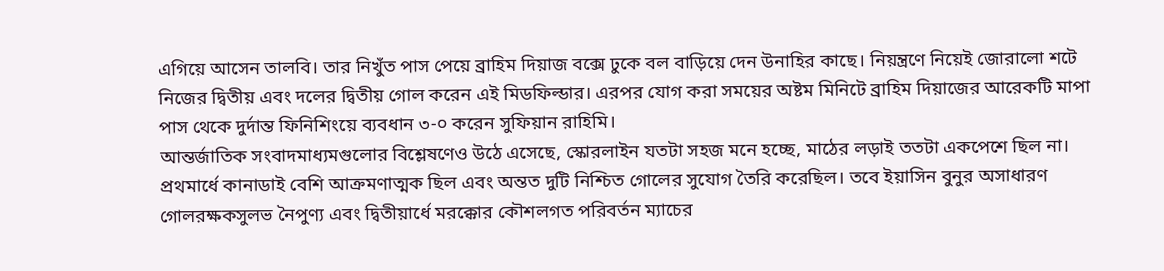এগিয়ে আসেন তালবি। তার নিখুঁত পাস পেয়ে ব্রাহিম দিয়াজ বক্সে ঢুকে বল বাড়িয়ে দেন উনাহির কাছে। নিয়ন্ত্রণে নিয়েই জোরালো শটে নিজের দ্বিতীয় এবং দলের দ্বিতীয় গোল করেন এই মিডফিল্ডার। এরপর যোগ করা সময়ের অষ্টম মিনিটে ব্রাহিম দিয়াজের আরেকটি মাপা পাস থেকে দুর্দান্ত ফিনিশিংয়ে ব্যবধান ৩-০ করেন সুফিয়ান রাহিমি।
আন্তর্জাতিক সংবাদমাধ্যমগুলোর বিশ্লেষণেও উঠে এসেছে, স্কোরলাইন যতটা সহজ মনে হচ্ছে, মাঠের লড়াই ততটা একপেশে ছিল না। প্রথমার্ধে কানাডাই বেশি আক্রমণাত্মক ছিল এবং অন্তত দুটি নিশ্চিত গোলের সুযোগ তৈরি করেছিল। তবে ইয়াসিন বুনুর অসাধারণ গোলরক্ষকসুলভ নৈপুণ্য এবং দ্বিতীয়ার্ধে মরক্কোর কৌশলগত পরিবর্তন ম্যাচের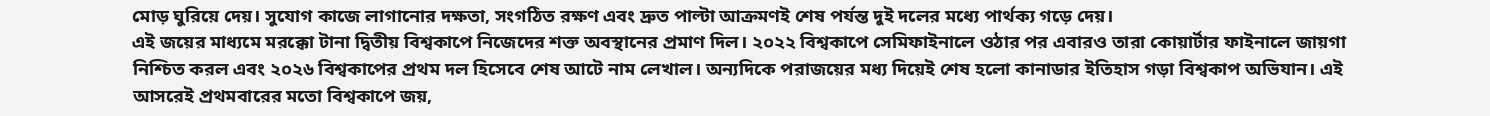মোড় ঘুরিয়ে দেয়। সুযোগ কাজে লাগানোর দক্ষতা, সংগঠিত রক্ষণ এবং দ্রুত পাল্টা আক্রমণই শেষ পর্যন্ত দুই দলের মধ্যে পার্থক্য গড়ে দেয়।
এই জয়ের মাধ্যমে মরক্কো টানা দ্বিতীয় বিশ্বকাপে নিজেদের শক্ত অবস্থানের প্রমাণ দিল। ২০২২ বিশ্বকাপে সেমিফাইনালে ওঠার পর এবারও তারা কোয়ার্টার ফাইনালে জায়গা নিশ্চিত করল এবং ২০২৬ বিশ্বকাপের প্রথম দল হিসেবে শেষ আটে নাম লেখাল। অন্যদিকে পরাজয়ের মধ্য দিয়েই শেষ হলো কানাডার ইতিহাস গড়া বিশ্বকাপ অভিযান। এই আসরেই প্রথমবারের মতো বিশ্বকাপে জয়,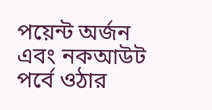পয়েন্ট অর্জন এবং নকআউট পর্বে ওঠার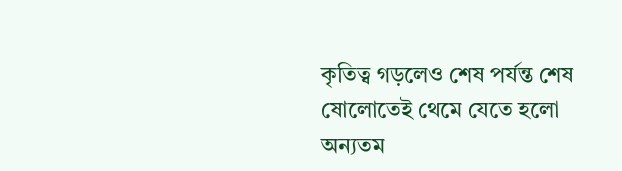কৃতিত্ব গড়লেও শেষ পর্যন্ত শেষ ষোলোতেই থেমে যেতে হলো অন্যতম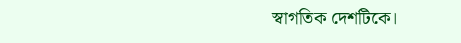স্বাগতিক দেশটিকে।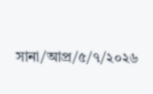সানা/আপ্র/৫/৭/২০২৬